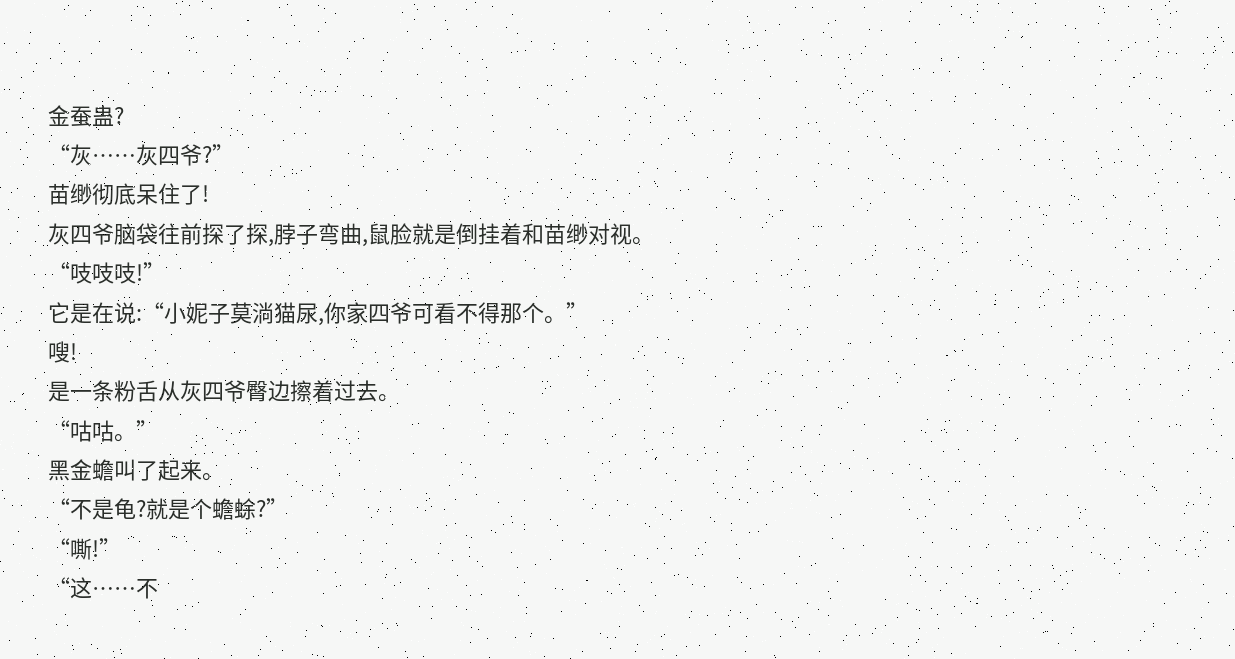金蚕蛊?
“灰……灰四爷?”
苗缈彻底呆住了!
灰四爷脑袋往前探了探,脖子弯曲,鼠脸就是倒挂着和苗缈对视。
“吱吱吱!”
它是在说:“小妮子莫淌猫尿,你家四爷可看不得那个。”
嗖!
是一条粉舌从灰四爷臀边擦着过去。
“咕咕。”
黑金蟾叫了起来。
“不是龟?就是个蟾蜍?”
“嘶!”
“这……不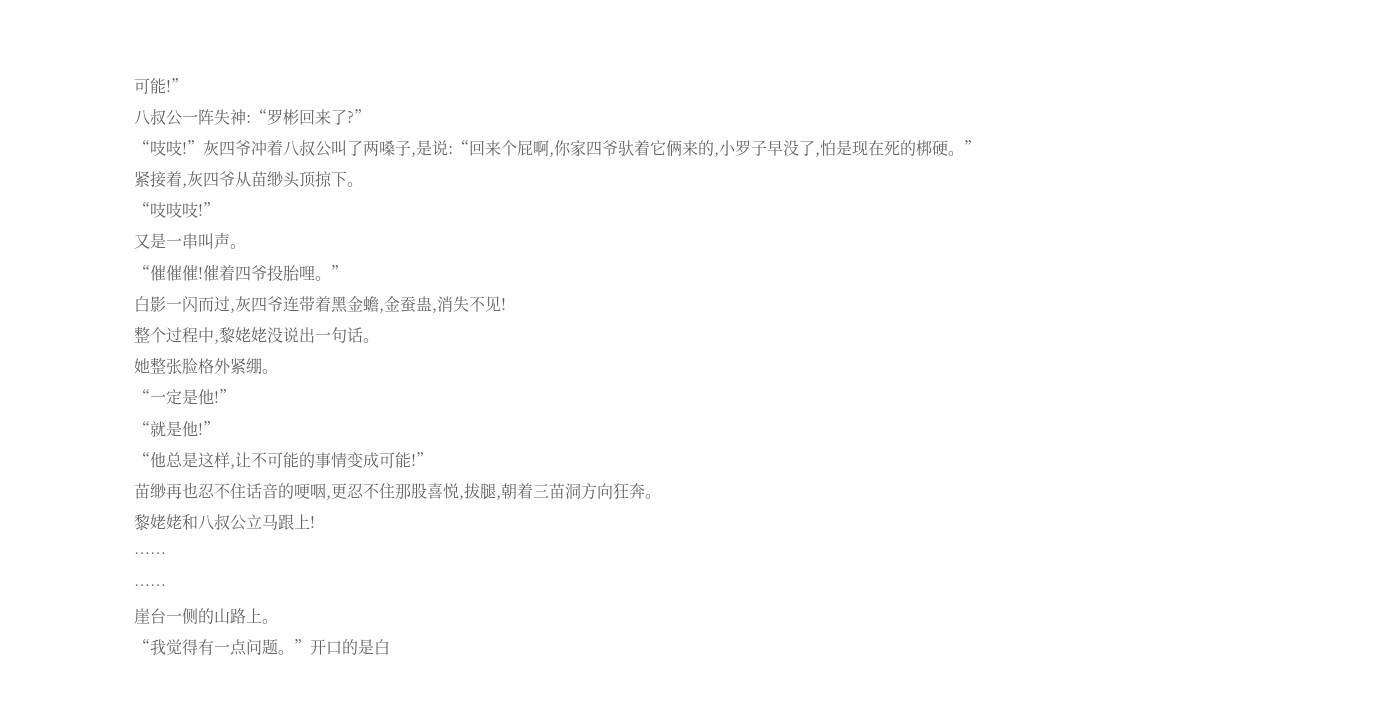可能!”
八叔公一阵失神:“罗彬回来了?”
“吱吱!”灰四爷冲着八叔公叫了两嗓子,是说:“回来个屁啊,你家四爷驮着它俩来的,小罗子早没了,怕是现在死的梆硬。”
紧接着,灰四爷从苗缈头顶掠下。
“吱吱吱!”
又是一串叫声。
“催催催!催着四爷投胎哩。”
白影一闪而过,灰四爷连带着黑金蟾,金蚕蛊,消失不见!
整个过程中,黎姥姥没说出一句话。
她整张脸格外紧绷。
“一定是他!”
“就是他!”
“他总是这样,让不可能的事情变成可能!”
苗缈再也忍不住话音的哽咽,更忍不住那股喜悦,拔腿,朝着三苗洞方向狂奔。
黎姥姥和八叔公立马跟上!
……
……
崖台一侧的山路上。
“我觉得有一点问题。”开口的是白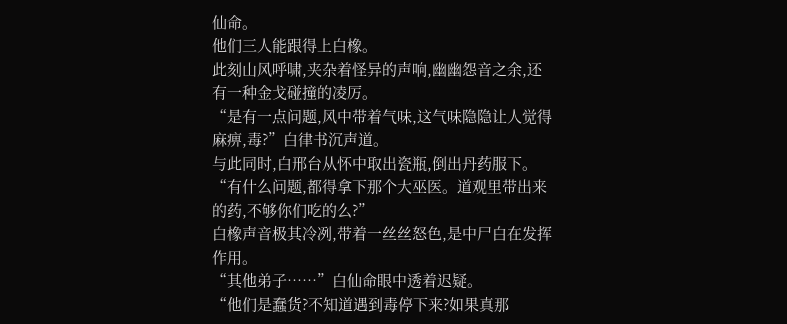仙命。
他们三人能跟得上白橡。
此刻山风呼啸,夹杂着怪异的声响,幽幽怨音之余,还有一种金戈碰撞的凌厉。
“是有一点问题,风中带着气味,这气味隐隐让人觉得麻痹,毒?”白律书沉声道。
与此同时,白邢台从怀中取出瓷瓶,倒出丹药服下。
“有什么问题,都得拿下那个大巫医。道观里带出来的药,不够你们吃的么?”
白橡声音极其冷冽,带着一丝丝怒色,是中尸白在发挥作用。
“其他弟子……”白仙命眼中透着迟疑。
“他们是蠢货?不知道遇到毒停下来?如果真那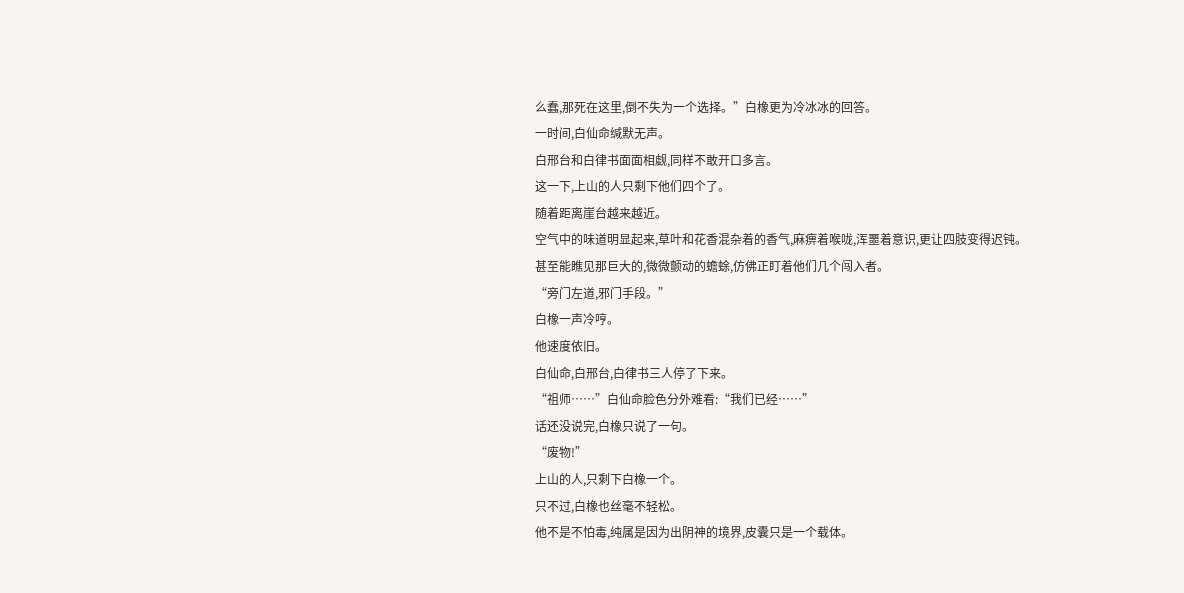么蠢,那死在这里,倒不失为一个选择。”白橡更为冷冰冰的回答。
一时间,白仙命缄默无声。
白邢台和白律书面面相觑,同样不敢开口多言。
这一下,上山的人只剩下他们四个了。
随着距离崖台越来越近。
空气中的味道明显起来,草叶和花香混杂着的香气,麻痹着喉咙,浑噩着意识,更让四肢变得迟钝。
甚至能瞧见那巨大的,微微颤动的蟾蜍,仿佛正盯着他们几个闯入者。
“旁门左道,邪门手段。”
白橡一声冷哼。
他速度依旧。
白仙命,白邢台,白律书三人停了下来。
“祖师……”白仙命脸色分外难看:“我们已经……”
话还没说完,白橡只说了一句。
“废物!”
上山的人,只剩下白橡一个。
只不过,白橡也丝毫不轻松。
他不是不怕毒,纯属是因为出阴神的境界,皮囊只是一个载体。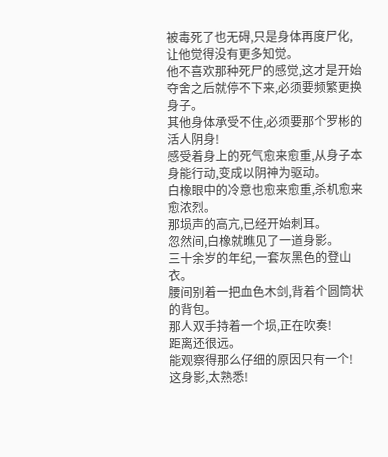被毒死了也无碍,只是身体再度尸化,让他觉得没有更多知觉。
他不喜欢那种死尸的感觉,这才是开始夺舍之后就停不下来,必须要频繁更换身子。
其他身体承受不住,必须要那个罗彬的活人阴身!
感受着身上的死气愈来愈重,从身子本身能行动,变成以阴神为驱动。
白橡眼中的冷意也愈来愈重,杀机愈来愈浓烈。
那埙声的高亢,已经开始刺耳。
忽然间,白橡就瞧见了一道身影。
三十余岁的年纪,一套灰黑色的登山衣。
腰间别着一把血色木剑,背着个圆筒状的背包。
那人双手持着一个埙,正在吹奏!
距离还很远。
能观察得那么仔细的原因只有一个!
这身影,太熟悉!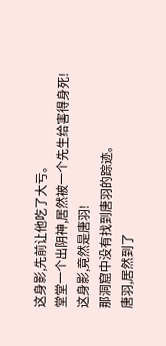这身影,先前让他吃了大亏。
堂堂一个出阴神,居然被一个先生给害得身死!
这身影,竟然是唐羽!
那洞窟中没有找到唐羽的踪迹。
唐羽,居然到了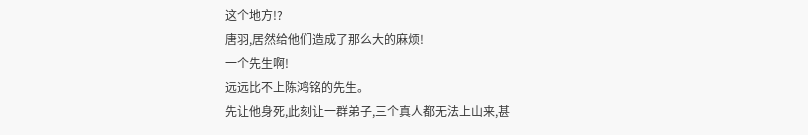这个地方!?
唐羽,居然给他们造成了那么大的麻烦!
一个先生啊!
远远比不上陈鸿铭的先生。
先让他身死,此刻让一群弟子,三个真人都无法上山来,甚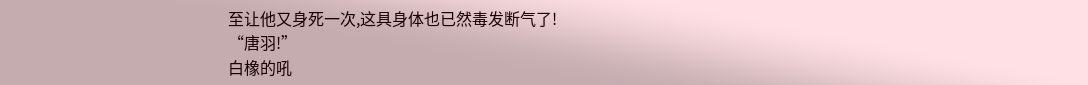至让他又身死一次,这具身体也已然毒发断气了!
“唐羽!”
白橡的吼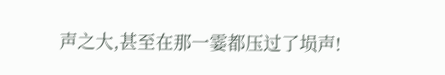声之大,甚至在那一霎都压过了埙声!